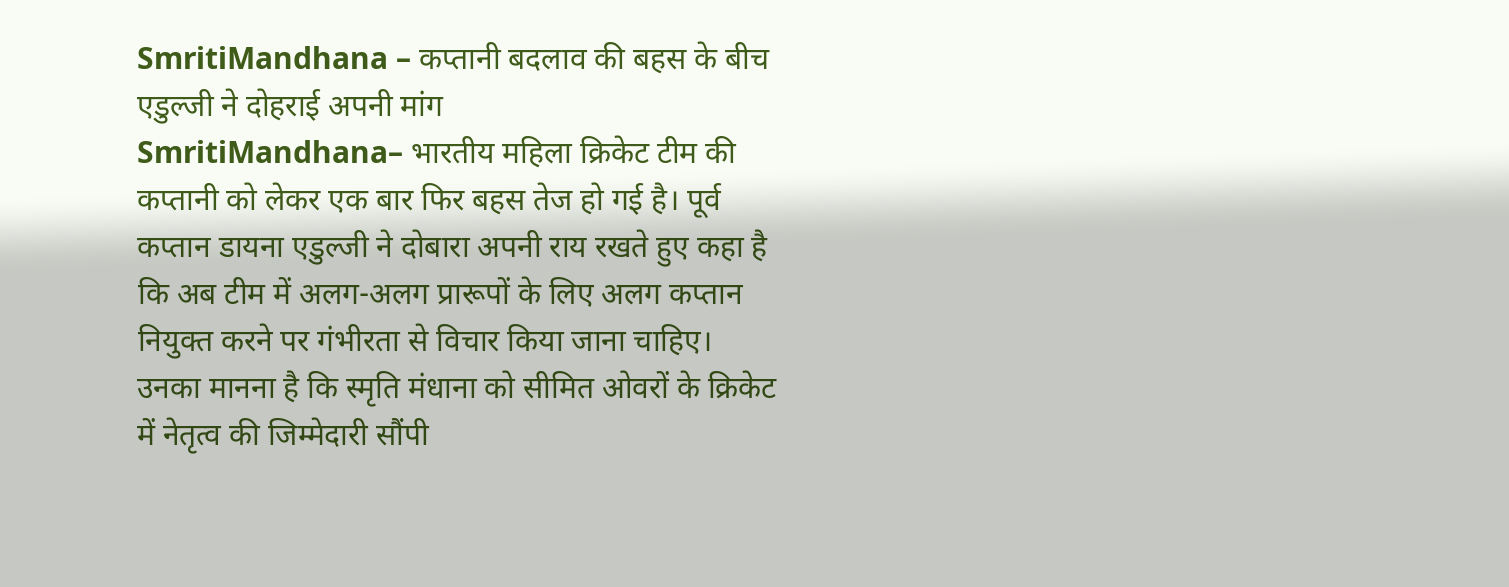SmritiMandhana – कप्तानी बदलाव की बहस के बीच एडुल्जी ने दोहराई अपनी मांग
SmritiMandhana– भारतीय महिला क्रिकेट टीम की कप्तानी को लेकर एक बार फिर बहस तेज हो गई है। पूर्व कप्तान डायना एडुल्जी ने दोबारा अपनी राय रखते हुए कहा है कि अब टीम में अलग-अलग प्रारूपों के लिए अलग कप्तान नियुक्त करने पर गंभीरता से विचार किया जाना चाहिए। उनका मानना है कि स्मृति मंधाना को सीमित ओवरों के क्रिकेट में नेतृत्व की जिम्मेदारी सौंपी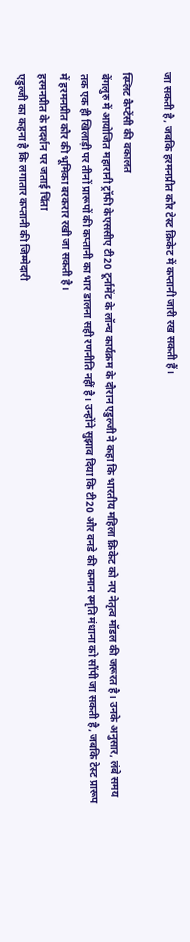जा सकती है, जबकि हरमनप्रीत कौर टेस्ट क्रिकेट में कप्तानी जारी रख सकती हैं।

स्प्लिट कैप्टेंसी की वकालत
बेंगलुरु में आयोजित महारानी ट्रॉफी केएससीए टी20 टूर्नामेंट के लॉन्च कार्यक्रम के दौरान एडुल्जी ने कहा कि भारतीय महिला क्रिकेट को नए नेतृत्व मॉडल की जरूरत है। उनके अनुसार, लंबे समय तक एक ही खिलाड़ी पर तीनों प्रारूपों की कप्तानी का भार डालना सही रणनीति नहीं है। उन्होंने सुझाव दिया कि टी20 और वनडे की कमान स्मृति मंधाना को सौंपी जा सकती है, जबकि टेस्ट प्रारूप में हरमनप्रीत कौर की भूमिका बरकरार रखी जा सकती है।
हरमनप्रीत के प्रदर्शन पर जताई चिंता
एडुल्जी का कहना है कि लगातार कप्तानी की जिम्मेदारी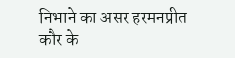निभाने का असर हरमनप्रीत कौर के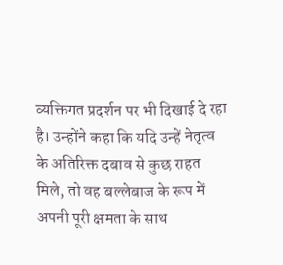व्यक्तिगत प्रदर्शन पर भी दिखाई दे रहा है। उन्होंने कहा कि यदि उन्हें नेतृत्व के अतिरिक्त दबाव से कुछ राहत मिले, तो वह बल्लेबाज के रूप में अपनी पूरी क्षमता के साथ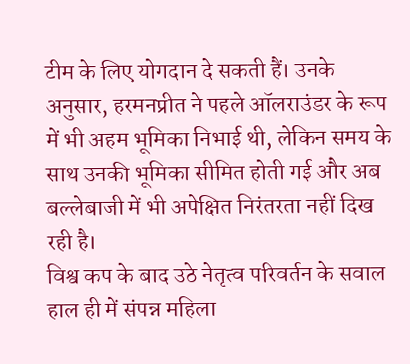टीम के लिए योगदान दे सकती हैं। उनके अनुसार, हरमनप्रीत ने पहले ऑलराउंडर के रूप में भी अहम भूमिका निभाई थी, लेकिन समय के साथ उनकी भूमिका सीमित होती गई और अब बल्लेबाजी में भी अपेक्षित निरंतरता नहीं दिख रही है।
विश्व कप के बाद उठे नेतृत्व परिवर्तन के सवाल
हाल ही में संपन्न महिला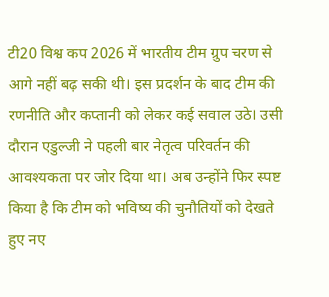टी20 विश्व कप 2026 में भारतीय टीम ग्रुप चरण से आगे नहीं बढ़ सकी थी। इस प्रदर्शन के बाद टीम की रणनीति और कप्तानी को लेकर कई सवाल उठे। उसी दौरान एडुल्जी ने पहली बार नेतृत्व परिवर्तन की आवश्यकता पर जोर दिया था। अब उन्होंने फिर स्पष्ट किया है कि टीम को भविष्य की चुनौतियों को देखते हुए नए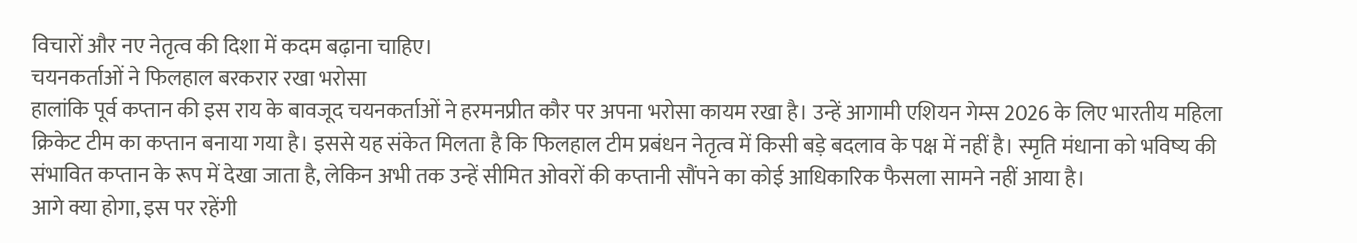विचारों और नए नेतृत्व की दिशा में कदम बढ़ाना चाहिए।
चयनकर्ताओं ने फिलहाल बरकरार रखा भरोसा
हालांकि पूर्व कप्तान की इस राय के बावजूद चयनकर्ताओं ने हरमनप्रीत कौर पर अपना भरोसा कायम रखा है। उन्हें आगामी एशियन गेम्स 2026 के लिए भारतीय महिला क्रिकेट टीम का कप्तान बनाया गया है। इससे यह संकेत मिलता है कि फिलहाल टीम प्रबंधन नेतृत्व में किसी बड़े बदलाव के पक्ष में नहीं है। स्मृति मंधाना को भविष्य की संभावित कप्तान के रूप में देखा जाता है, लेकिन अभी तक उन्हें सीमित ओवरों की कप्तानी सौंपने का कोई आधिकारिक फैसला सामने नहीं आया है।
आगे क्या होगा, इस पर रहेंगी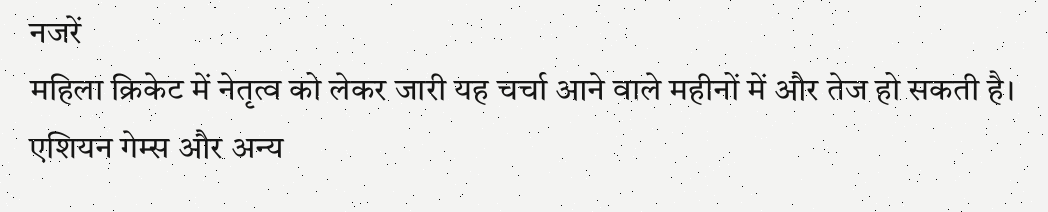नजरें
महिला क्रिकेट में नेतृत्व को लेकर जारी यह चर्चा आने वाले महीनों में और तेज हो सकती है। एशियन गेम्स और अन्य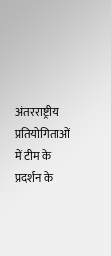अंतरराष्ट्रीय प्रतियोगिताओं में टीम के प्रदर्शन के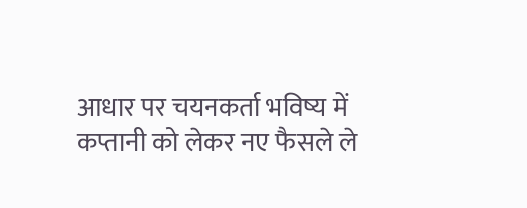आधार पर चयनकर्ता भविष्य में कप्तानी को लेकर नए फैसले ले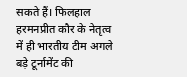सकते हैं। फिलहाल हरमनप्रीत कौर के नेतृत्व में ही भारतीय टीम अगले बड़े टूर्नामेंट की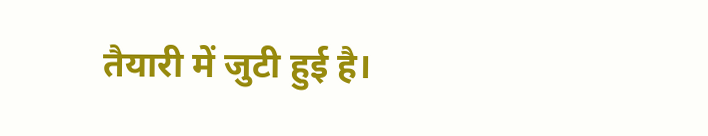तैयारी में जुटी हुई है।